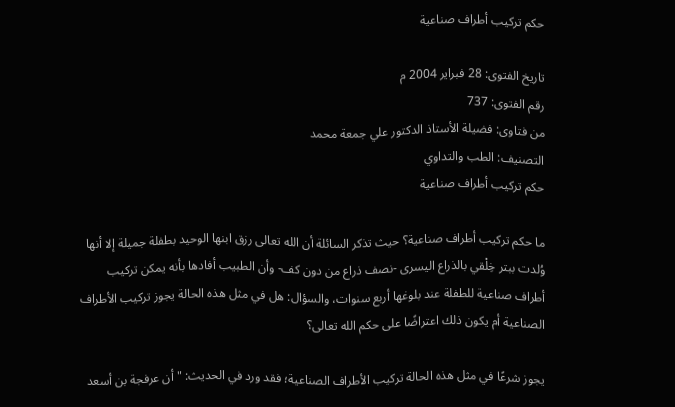حكم تركيب أطراف صناعية

تاريخ الفتوى: 28 فبراير 2004 م
رقم الفتوى: 737
من فتاوى: فضيلة الأستاذ الدكتور علي جمعة محمد
التصنيف: الطب والتداوي
حكم تركيب أطراف صناعية

ما حكم تركيب أطراف صناعية؟ حيث تذكر السائلة أن الله تعالى رزق ابنها الوحيد بطفلة جميلة إلا أنها وُلدت ببتر خِلْقي بالذراع اليسرى -نصف ذراع من دون كف- وأن الطبيب أفادها بأنه يمكن تركيب أطراف صناعية للطفلة عند بلوغها أربع سنوات، والسؤال: هل في مثل هذه الحالة يجوز تركيب الأطراف الصناعية أم يكون ذلك اعتراضًا على حكم الله تعالى؟

يجوز شرعًا في مثل هذه الحالة تركيب الأطراف الصناعية؛ فقد ورد في الحديث: "أن عرفجة بن أسعد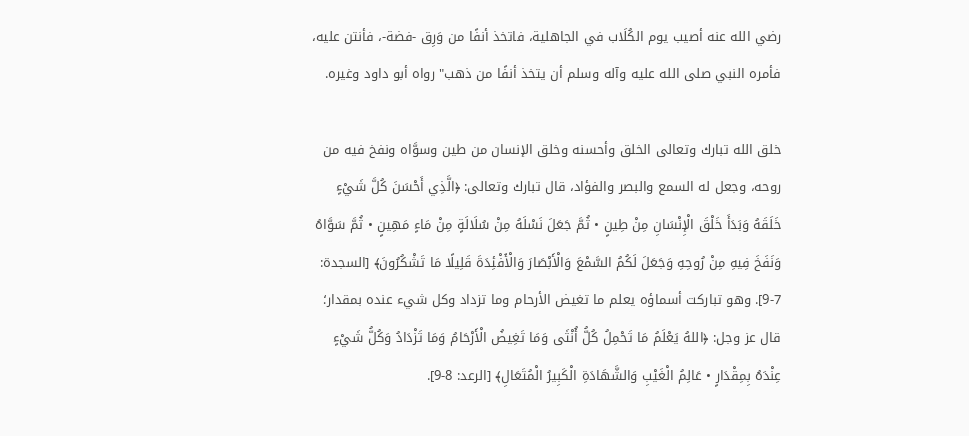رضي الله عنه أصيب يوم الكُلَاب في الجاهلية، فاتخذ أنفًا من وَرِق -فضة-، فأنتن عليه، فأمره النبي صلى الله عليه وآله وسلم أن يتخذ أنفًا من ذهب" رواه أبو داود وغيره.

خلق الله تبارك وتعالى الخلق وأحسنه وخلق الإنسان من طين وسوَّاه ونفخ فيه من روحه، وجعل له السمع والبصر والفؤاد، قال تبارك وتعالى: ﴿الَّذِي أَحْسَنَ كُلَّ شَيْءٍ خَلَقَهُ وَبَدَأَ خَلْقَ الْإِنْسَانِ مِنْ طِينٍ • ثُمَّ جَعَلَ نَسْلَهُ مِنْ سُلَالَةٍ مِنْ مَاءٍ مَهِينٍ • ثُمَّ سَوَّاهُ وَنَفَخَ فِيهِ مِنْ رُوحِهِ وَجَعَلَ لَكُمُ السَّمْعَ وَالْأَبْصَارَ وَالْأَفْئِدَةَ قَلِيلًا مَا تَشْكُرُونَ﴾ [السجدة: 7-9]. وهو تباركت أسماؤه يعلم ما تغيض الأرحام وما تزداد وكل شيء عنده بمقدار؛ قال عز وجل: ﴿اللهُ يَعْلَمُ مَا تَحْمِلُ كُلُّ أُنْثَى وَمَا تَغِيضُ الْأَرْحَامُ وَمَا تَزْدَادُ وَكُلُّ شَيْءٍ عِنْدَهُ بِمِقْدَارٍ • عَالِمُ الْغَيْبِ وَالشَّهَادَةِ الْكَبِيرُ الْمُتَعَالِ﴾ [الرعد: 8-9].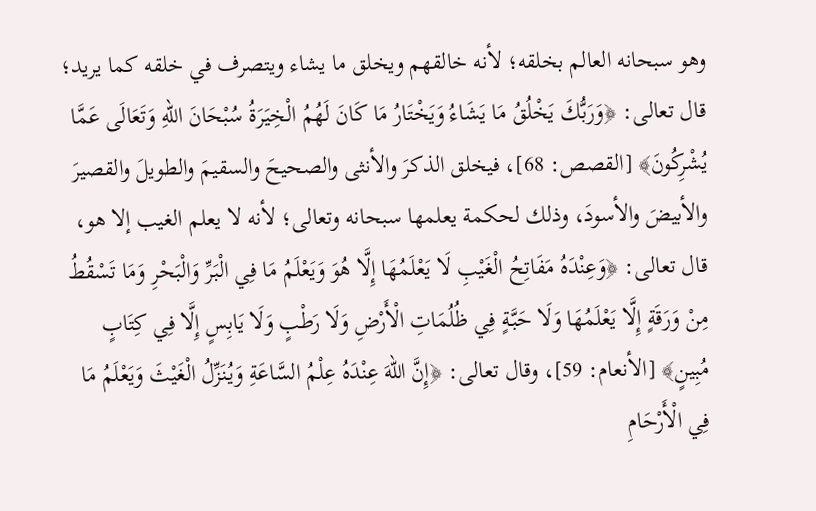وهو سبحانه العالم بخلقه؛ لأنه خالقهم ويخلق ما يشاء ويتصرف في خلقه كما يريد؛ قال تعالى: ﴿وَرَبُّكَ يَخْلُقُ مَا يَشَاءُ وَيَخْتَارُ مَا كَانَ لَهُمُ الْخِيَرَةُ سُبْحَانَ اللهِ وَتَعَالَى عَمَّا يُشْرِكُونَ﴾ [القصص: 68]، فيخلق الذكرَ والأنثى والصحيحَ والسقيمَ والطويلَ والقصيرَ والأبيضَ والأسودَ، وذلك لحكمة يعلمها سبحانه وتعالى؛ لأنه لا يعلم الغيب إلا هو، قال تعالى: ﴿وَعِنْدَهُ مَفَاتِحُ الْغَيْبِ لَا يَعْلَمُهَا إِلَّا هُوَ وَيَعْلَمُ مَا فِي الْبَرِّ وَالْبَحْرِ وَمَا تَسْقُطُ مِنْ وَرَقَةٍ إِلَّا يَعْلَمُهَا وَلَا حَبَّةٍ فِي ظُلُمَاتِ الْأَرْضِ وَلَا رَطْبٍ وَلَا يَابِسٍ إِلَّا فِي كِتَابٍ مُبِينٍ﴾ [الأنعام: 59]، وقال تعالى: ﴿إِنَّ اللهَ عِنْدَهُ عِلْمُ السَّاعَةِ وَيُنَزِّلُ الْغَيْثَ وَيَعْلَمُ مَا فِي الْأَرْحَامِ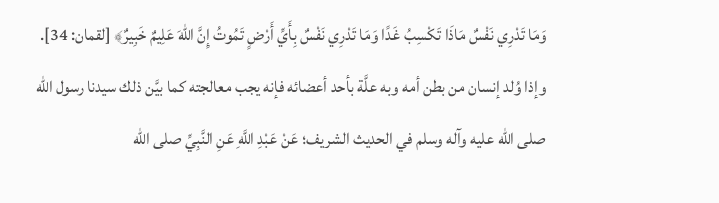وَمَا تَدْرِي نَفْسٌ مَاذَا تَكْسِبُ غَدًا وَمَا تَدْرِي نَفْسٌ بِأَيِّ أَرْضٍ تَمُوتُ إِنَّ اللهَ عَلِيمٌ خَبِيرٌ﴾ [لقمان: 34].
وإذا وُلد إنسان من بطن أمه وبه علَّة بأحد أعضائه فإنه يجب معالجته كما بيَّن ذلك سيدنا رسول الله صلى الله عليه وآله وسلم في الحديث الشريف؛ عَنْ عَبْدِ اللَّهِ عَنِ النَّبِيِّ صلى الله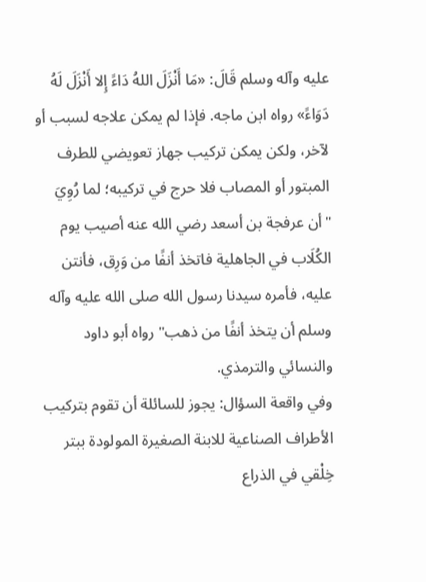عليه وآله وسلم قَالَ: «مَا أَنْزَلَ اللهُ دَاءً إِلا أَنْزَلَ لَهُ دَوَاءً» رواه ابن ماجه. فإذا لم يمكن علاجه لسبب أو لآخر، ولكن يمكن تركيب جهاز تعويضي للطرف المبتور أو المصاب فلا حرج في تركيبه؛ لما رُوِيَ "أن عرفجة بن أسعد رضي الله عنه أصيب يوم الكُلَاب في الجاهلية فاتخذ أنفًا من وَرِق، فأنتن عليه، فأمره سيدنا رسول الله صلى الله عليه وآله وسلم أن يتخذ أنفًا من ذهب" رواه أبو داود والنسائي والترمذي.
وفي واقعة السؤال: يجوز للسائلة أن تقوم بتركيب الأطراف الصناعية للابنة الصغيرة المولودة ببتر خِلْقي في الذراع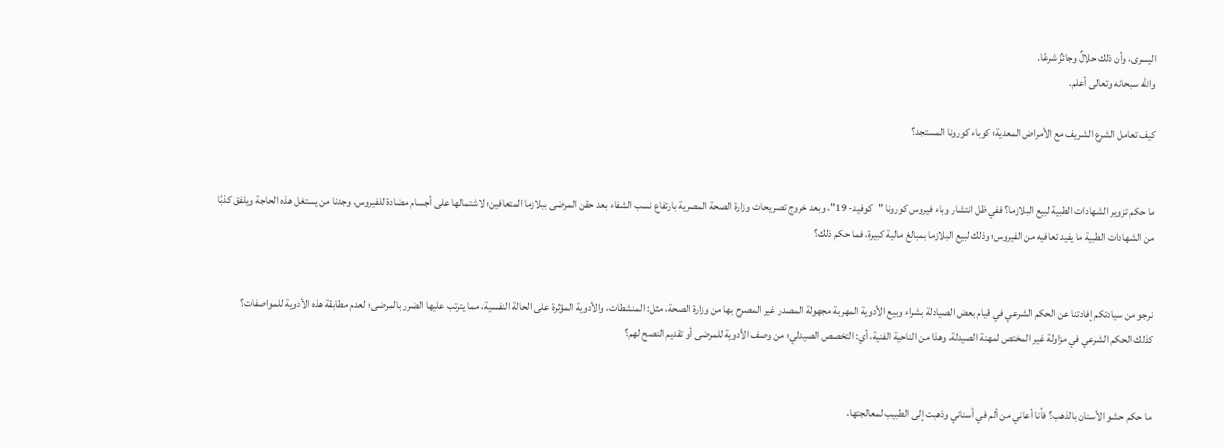اليسرى، وأن ذلك حلالٌ وجائزٌ شرعًا.
والله سبحانه وتعالى أعلم.

كيف تعامل الشرع الشريف مع الأمراض المعدية؛ كوباء كورونا المستجد؟


ما حكم تزوير الشهادات الطبية لبيع البلازما؟ ففي ظل انتشار وباء فيروس كورونا "كوفيد- 19"، وبعد خروج تصريحات وزارة الصحة المصرية بارتفاع نسب الشفاء بعد حقن المرضى ببلازما المتعافين؛ لاشتمالها على أجسام مضادة للفيروس، وجدنا من يستغل هذه الحاجة ويلفق كذبًا من الشهادات الطبية ما يفيد تعافيه من الفيروس؛ وذلك لبيع البلازما بمبالغ مالية كبيرة، فما حكم ذلك؟


نرجو من سيادتكم إفادتنا عن الحكم الشرعي في قيام بعض الصيادلة بشراء وبيع الأدوية المهربة مجهولة المصدر غير المصرح بها من وزارة الصحة، مثل: المنشطات، والأدوية المؤثرة على الحالة النفسية، مما يترتب عليها الضرر بالمرضى؛ لعدم مطابقة هذه الأدوية للمواصفات؟
كذلك الحكم الشرعي في مزاولة غير المختص لمهنة الصيدلة، وهذا من الناحية الفنية، أي: التخصص الصيدلي؛ من وصف الأدوية للمرضى أو تقديم النصح لهم؟


ما حكم حشو الأسنان بالذهب؟ فأنا أعاني من ألم في أسناني وذهبت إلى الطبيب لمعالجتها،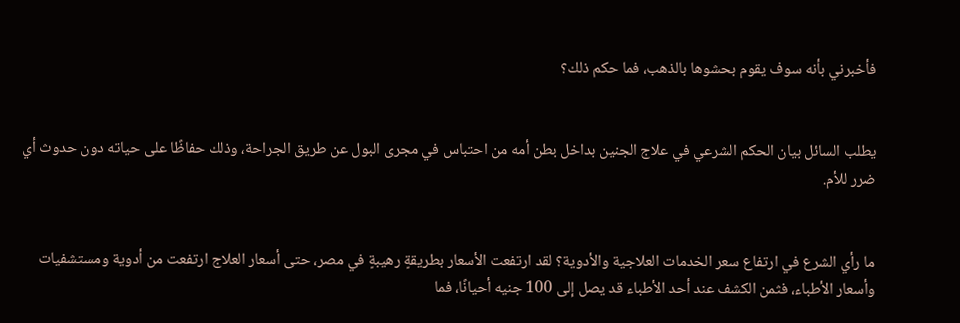فأخبرني بأنه سوف يقوم بحشوها بالذهب، فما حكم ذلك؟


يطلب السائل بيان الحكم الشرعي في علاج الجنين بداخل بطن أمه من احتباس في مجرى البول عن طريق الجراحة، وذلك حفاظًا على حياته دون حدوث أي ضرر للأم.


ما رأي الشرع في ارتفاع سعر الخدمات العلاجية والأدوية؟ لقد ارتفعت الأسعار بطريقةٍ رهيبةٍ في مصر، حتى أسعار العلاج ارتفعت من أدوية ومستشفيات وأسعار الأطباء، فثمن الكشف عند أحد الأطباء قد يصل إلى 100 جنيه أحيانًا، فما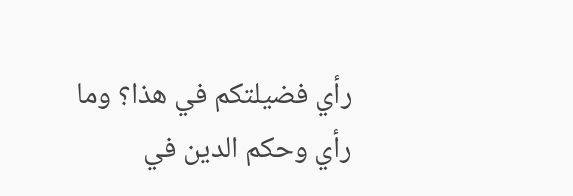رأي فضيلتكم في هذا؟ وما رأي وحكم الدين في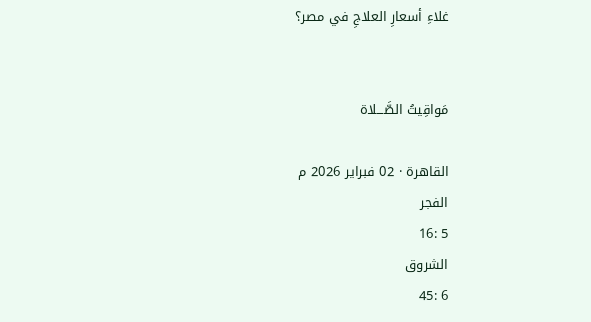غلاءِ أسعارِ العلاجِ في مصر؟


مَواقِيتُ الصَّـــلاة

القاهرة · 02 فبراير 2026 م
الفجر
5 :16
الشروق
6 :45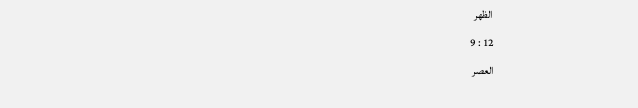الظهر
12 : 9
العصر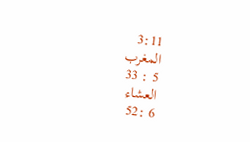3:11
المغرب
5 : 33
العشاء
6 :52